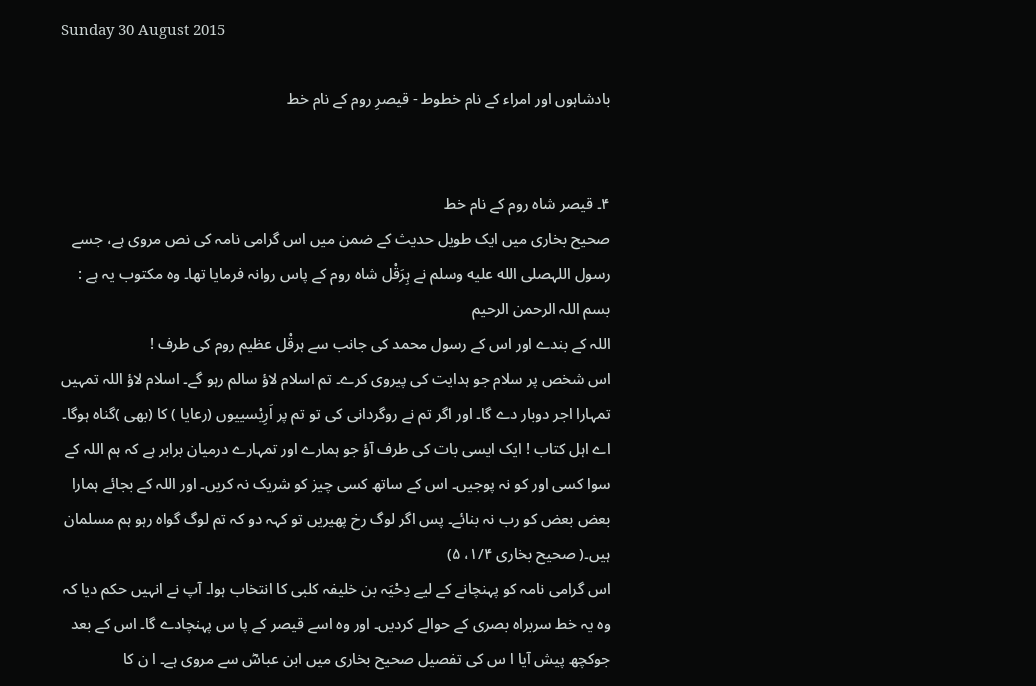Sunday 30 August 2015

بادشاہوں اور امراء کے نام خطوط - قیصرِ روم کے نام خط


۴۔ قیصر شاہ روم کے نام خط
صحیح بخاری میں ایک طویل حدیث کے ضمن میں اس گرامی نامہ کی نص مروی ہے، جسے رسول اللہصلى الله عليه وسلم نے ہِرَقْل شاہ روم کے پاس روانہ فرمایا تھا۔ وہ مکتوب یہ ہے :
بسم اللہ الرحمن الرحیم
اللہ کے بندے اور اس کے رسول محمد کی جانب سے ہرقْل عظیم روم کی طرف !
اس شخص پر سلام جو ہدایت کی پیروی کرے۔ تم اسلام لاؤ سالم رہو گے۔ اسلام لاؤ اللہ تمہیں تمہارا اجر دوبار دے گا۔ اور اگر تم نے روگردانی کی تو تم پر اَرِیْسییوں (رعایا ) کا (بھی )گناہ ہوگا۔ اے اہل کتاب ! ایک ایسی بات کی طرف آؤ جو ہمارے اور تمہارے درمیان برابر ہے کہ ہم اللہ کے سوا کسی اور کو نہ پوجیں۔ اس کے ساتھ کسی چیز کو شریک نہ کریں۔ اور اللہ کے بجائے ہمارا بعض بعض کو رب نہ بنائے۔ پس اگر لوگ رخ پھیریں تو کہہ دو کہ تم لوگ گواہ رہو ہم مسلمان ہیں۔( صحیح بخاری ۱/۴، ۵)
اس گرامی نامہ کو پہنچانے کے لیے دِحْیَہ بن خلیفہ کلبی کا انتخاب ہوا۔ آپ نے انہیں حکم دیا کہ وہ یہ خط سربراہ بصری کے حوالے کردیں۔ اور وہ اسے قیصر کے پا س پہنچادے گا۔ اس کے بعد جوکچھ پیش آیا ا س کی تفصیل صحیح بخاری میں ابن عباسؓ سے مروی ہے۔ ا ن کا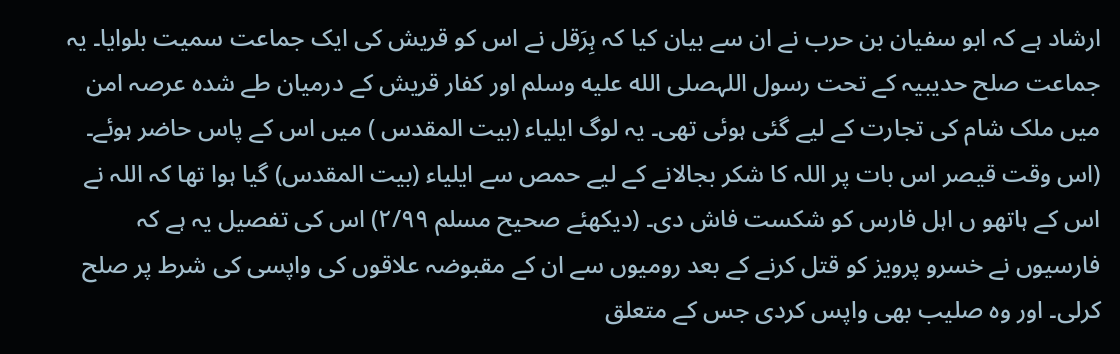ارشاد ہے کہ ابو سفیان بن حرب نے ان سے بیان کیا کہ ہِرَقل نے اس کو قریش کی ایک جماعت سمیت بلوایا۔ یہ جماعت صلح حدیبیہ کے تحت رسول اللہصلى الله عليه وسلم اور کفار قریش کے درمیان طے شدہ عرصہ امن میں ملک شام کی تجارت کے لیے گئی ہوئی تھی۔ یہ لوگ ایلیاء (بیت المقدس ) میں اس کے پاس حاضر ہوئے۔ (اس وقت قیصر اس بات پر اللہ کا شکر بجالانے کے لیے حمص سے ایلیاء (بیت المقدس) گیا ہوا تھا کہ اللہ نے اس کے ہاتھو ں اہل فارس کو شکست فاش دی۔ (دیکھئے صحیح مسلم ۲/۹۹) اس کی تفصیل یہ ہے کہ فارسیوں نے خسرو پرویز کو قتل کرنے کے بعد رومیوں سے ان کے مقبوضہ علاقوں کی واپسی کی شرط پر صلح کرلی۔ اور وہ صلیب بھی واپس کردی جس کے متعلق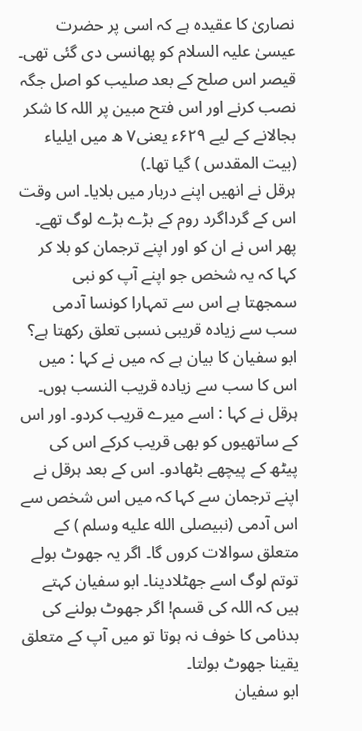نصاریٰ کا عقیدہ ہے کہ اسی پر حضرت عیسیٰ علیہ السلام کو پھانسی دی گئی تھی۔ قیصر اس صلح کے بعد صلیب کو اصل جگہ نصب کرنے اور اس فتح مبین پر اللہ کا شکر بجالانے کے لیے ۶۲۹ء یعنی۷ ھ میں ایلیاء (بیت المقدس ) گیا تھا۔)
ہرقل نے انھیں اپنے دربار میں بلایا۔ اس وقت اس کے گرداگرد روم کے بڑے بڑے لوگ تھے۔ پھر اس نے ان کو اور اپنے ترجمان کو بلا کر کہا کہ یہ شخص جو اپنے آپ کو نبی سمجھتا ہے اس سے تمہارا کونسا آدمی سب سے زیادہ قریبی نسبی تعلق رکھتا ہے؟ ابو سفیان کا بیان ہے کہ میں نے کہا : میں اس کا سب سے زیادہ قریب النسب ہوں۔ ہرقل نے کہا : اسے میرے قریب کردو۔ اور اس کے ساتھیوں کو بھی قریب کرکے اس کی پیٹھ کے پیچھے بٹھادو۔ اس کے بعد ہرقل نے اپنے ترجمان سے کہا کہ میں اس شخص سے اس آدمی (نبیصلى الله عليه وسلم ) کے متعلق سوالات کروں گا۔ اگر یہ جھوٹ بولے توتم لوگ اسے جھٹلادینا۔ ابو سفیان کہتے ہیں کہ اللہ کی قسم! اگر جھوٹ بولنے کی بدنامی کا خوف نہ ہوتا تو میں آپ کے متعلق یقینا جھوٹ بولتا۔
ابو سفیان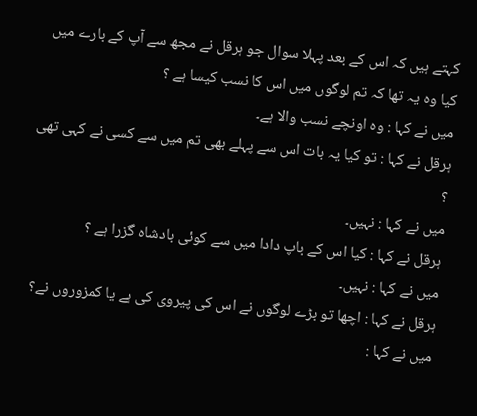کہتے ہیں کہ اس کے بعد پہلا سوال جو ہرقل نے مجھ سے آپ کے بارے میں کیا وہ یہ تھا کہ تم لوگوں میں اس کا نسب کیسا ہے ؟
میں نے کہا : وہ اونچے نسب والا ہے۔
ہرقل نے کہا : تو کیا یہ بات اس سے پہلے بھی تم میں سے کسی نے کہی تھی ؟
میں نے کہا : نہیں۔
ہرقل نے کہا : کیا اس کے باپ دادا میں سے کوئی بادشاہ گزرا ہے ؟
میں نے کہا : نہیں۔
ہرقل نے کہا : اچھا تو بڑے لوگوں نے اس کی پیروی کی ہے یا کمزوروں نے؟
میں نے کہا :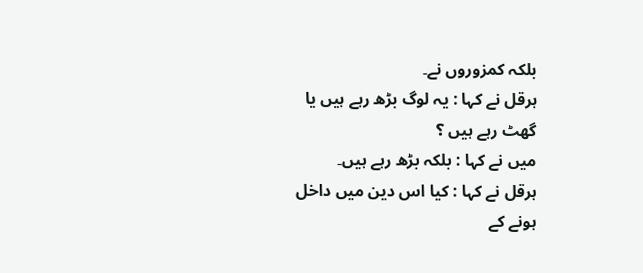بلکہ کمزوروں نے۔
ہرقل نے کہا : یہ لوگ بڑھ رہے ہیں یا گھٹ رہے ہیں ؟
میں نے کہا : بلکہ بڑھ رہے ہیں۔
ہرقل نے کہا : کیا اس دین میں داخل ہونے کے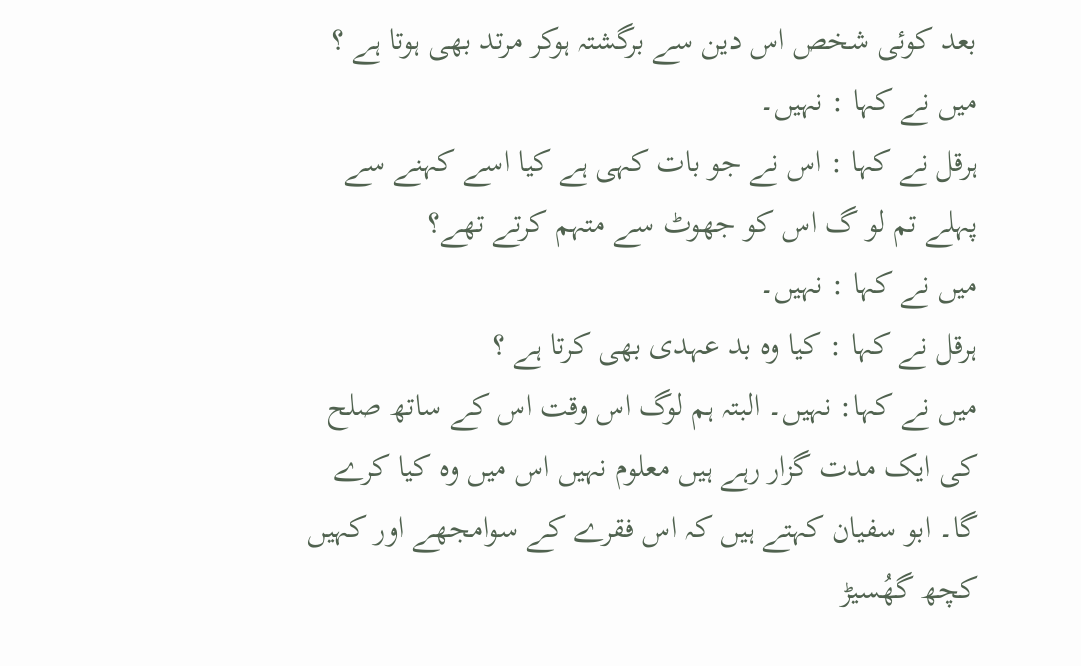بعد کوئی شخص اس دین سے برگشتہ ہوکر مرتد بھی ہوتا ہے ؟
میں نے کہا : نہیں۔
ہرقل نے کہا : اس نے جو بات کہی ہے کیا اسے کہنے سے پہلے تم لو گ اس کو جھوٹ سے متہم کرتے تھے؟
میں نے کہا : نہیں۔
ہرقل نے کہا : کیا وہ بد عہدی بھی کرتا ہے ؟
میں نے کہا: نہیں۔ البتہ ہم لوگ اس وقت اس کے ساتھ صلح کی ایک مدت گزار رہے ہیں معلوم نہیں اس میں وہ کیا کرے گا۔ ابو سفیان کہتے ہیں کہ اس فقرے کے سوامجھے اور کہیں کچھ گھُسیڑ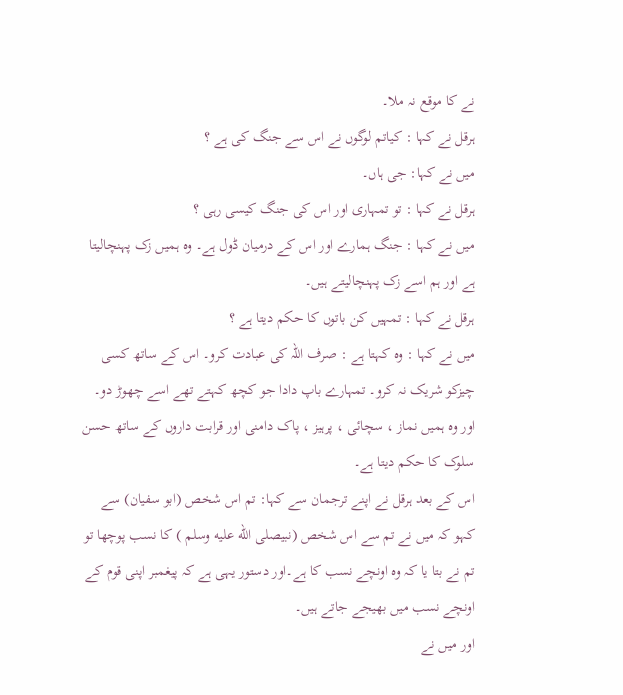نے کا موقع نہ ملا۔
ہرقل نے کہا : کیاتم لوگوں نے اس سے جنگ کی ہے ؟
میں نے کہا: جی ہاں۔
ہرقل نے کہا : تو تمہاری اور اس کی جنگ کیسی رہی ؟
میں نے کہا : جنگ ہمارے اور اس کے درمیان ڈول ہے۔ وہ ہمیں زک پہنچالیتا ہے اور ہم اسے زک پہنچالیتے ہیں۔
ہرقل نے کہا : تمہیں کن باتوں کا حکم دیتا ہے ؟
میں نے کہا : وہ کہتا ہے : صرف اللہ کی عبادت کرو۔ اس کے ساتھ کسی چیزکو شریک نہ کرو۔ تمہارے باپ دادا جو کچھ کہتے تھے اسے چھوڑ دو۔ اور وہ ہمیں نماز ، سچائی ، پرہیز ، پاک دامنی اور قرابت داروں کے ساتھ حسن سلوک کا حکم دیتا ہے۔
اس کے بعد ہرقل نے اپنے ترجمان سے کہا: تم اس شخص (ابو سفیان) سے کہو کہ میں نے تم سے اس شخص (نبیصلى الله عليه وسلم ) کا نسب پوچھا تو تم نے بتا یا کہ وہ اونچے نسب کا ہے۔اور دستور یہی ہے کہ پیغمبر اپنی قوم کے اونچے نسب میں بھیجے جاتے ہیں۔
اور میں نے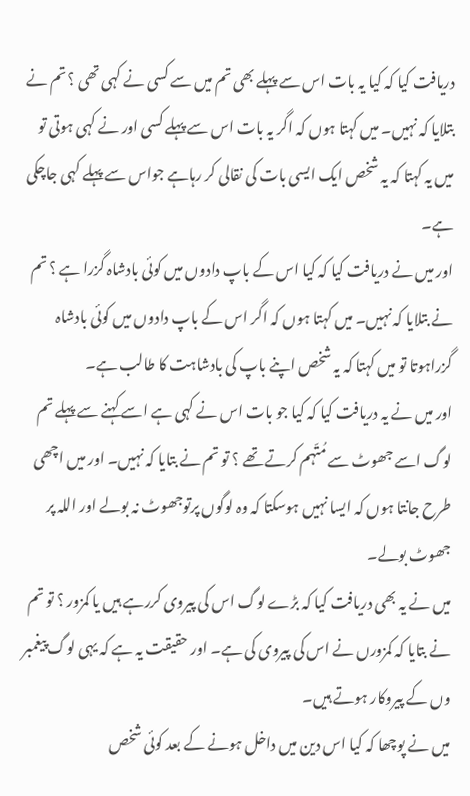دریافت کیا کہ کیا یہ بات اس سے پہلے بھی تم میں سے کسی نے کہی تھی ؟ تم نے بتلایا کہ نہیں۔ میں کہتا ہوں کہ اگر یہ بات اس سے پہلے کسی اور نے کہی ہوتی تو میں یہ کہتا کہ یہ شخص ایک ایسی بات کی نقالی کر رہاہے جواس سے پہلے کہی جاچکی ہے۔
اور میں نے دریافت کیا کہ کیا اس کے باپ دادوں میں کوئی بادشاہ گزرا ہے ؟ تم نے بتلایا کہ نہیں۔ میں کہتا ہوں کہ اگر اس کے باپ دادوں میں کوئی بادشاہ گزراہوتا تو میں کہتا کہ یہ شخص اپنے باپ کی بادشاہت کا طالب ہے۔
اور میں نے یہ دریافت کیا کہ کیا جو بات اس نے کہی ہے اسے کہنے سے پہلے تم لوگ اسے جھوٹ سے مُتّہم کرتے تھے ؟ تو تم نے بتایا کہ نہیں۔ اور میں اچھی طرح جانتا ہوں کہ ایسا نہیں ہوسکتا کہ وہ لوگوں پرتوجھوٹ نہ بولے اور اللہ پر جھوٹ بولے۔
میں نے یہ بھی دریافت کیا کہ بڑے لوگ اس کی پیروی کررہے ہیں یا کمزور ؟ تو تم نے بتایا کہ کمزورں نے اس کی پیروی کی ہے۔ اور حقیقت یہ ہے کہ یہی لوگ پیغمبر وں کے پیروکار ہوتے ہیں۔
میں نے پوچھا کہ کیا اس دین میں داخل ہونے کے بعد کوئی شخص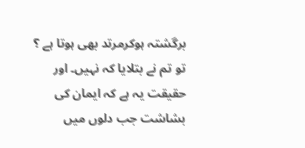برگشتہ ہوکرمرتد بھی ہوتا ہے ؟ تو تم نے بتلایا کہ نہیں۔ اور حقیقت یہ ہے کہ ایمان کی بشاشت جب دلوں میں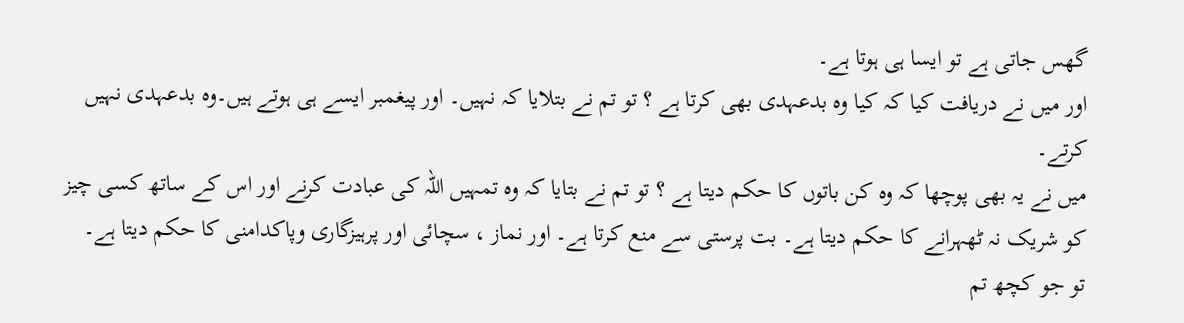گھس جاتی ہے تو ایسا ہی ہوتا ہے۔
اور میں نے دریافت کیا کہ کیا وہ بدعہدی بھی کرتا ہے ؟ تو تم نے بتلایا کہ نہیں۔ اور پیغمبر ایسے ہی ہوتے ہیں۔وہ بدعہدی نہیں کرتے۔
میں نے یہ بھی پوچھا کہ وہ کن باتوں کا حکم دیتا ہے ؟ تو تم نے بتایا کہ وہ تمہیں اللہ کی عبادت کرنے اور اس کے ساتھ کسی چیز کو شریک نہ ٹھہرانے کا حکم دیتا ہے۔ بت پرستی سے منع کرتا ہے۔ اور نماز ، سچائی اور پرہیزگاری وپاکدامنی کا حکم دیتا ہے۔
تو جو کچھ تم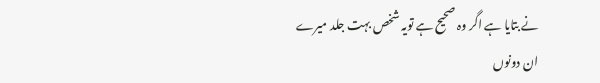نے بتایا ہے اگر وہ صحیح ہے تویہ شخص بہت جلد میرے ان دونوں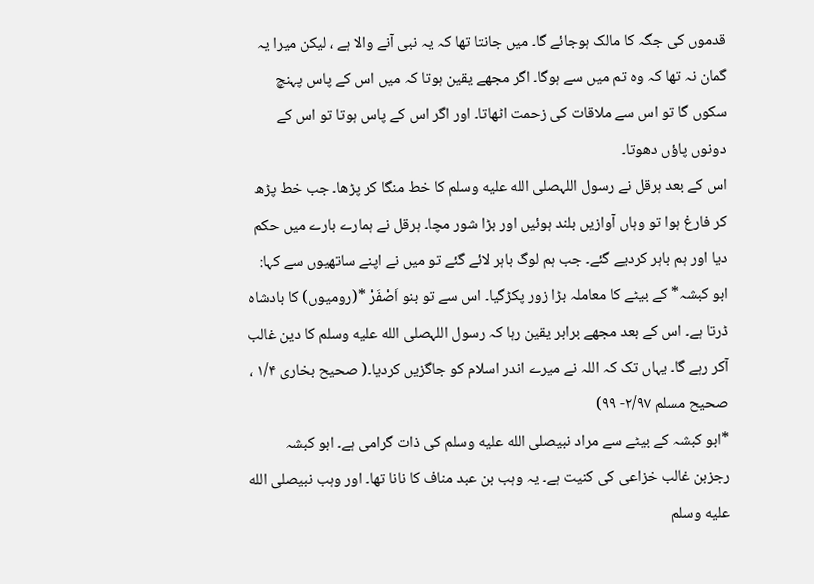قدموں کی جگہ کا مالک ہوجائے گا۔ میں جانتا تھا کہ یہ نبی آنے والا ہے ، لیکن میرا یہ گمان نہ تھا کہ وہ تم میں سے ہوگا۔ اگر مجھے یقین ہوتا کہ میں اس کے پاس پہنچ سکوں گا تو اس سے ملاقات کی زحمت اٹھاتا۔ اور اگر اس کے پاس ہوتا تو اس کے دونوں پاؤں دھوتا۔
اس کے بعد ہرقل نے رسول اللہصلى الله عليه وسلم کا خط منگا کر پڑھا۔ جب خط پڑھ کر فارغ ہوا تو وہاں آوازیں بلند ہوئیں اور بڑا شور مچا۔ ہرقل نے ہمارے بارے میں حکم دیا اور ہم باہر کردیے گئے۔ جب ہم لوگ باہر لائے گئے تو میں نے اپنے ساتھیوں سے کہا: ابو کبشہ* کے بیٹے کا معاملہ بڑا زور پکڑگیا۔ اس سے تو بنو اَصْفَرْ *(رومیوں) کا بادشاہ ڈرتا ہے۔ اس کے بعد مجھے برابر یقین رہا کہ رسول اللہصلى الله عليه وسلم کا دین غالب آکر رہے گا۔ یہاں تک کہ اللہ نے میرے اندر اسلام کو جاگزیں کردیا۔( صحیح بخاری ۱/۴ ، صحیح مسلم ۲/۹۷- ۹۹)
*ابو کبشہ کے بیٹے سے مراد نبیصلى الله عليه وسلم کی ذات گرامی ہے۔ ابو کبشہ رجزبن غالب خزاعی کی کنیت ہے۔ یہ وہب بن عبد مناف کا نانا تھا۔ اور وہب نبیصلى الله عليه وسلم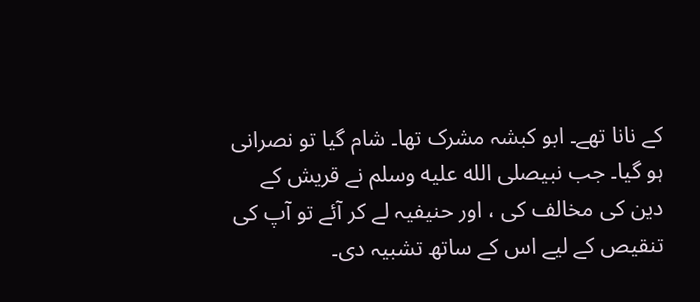کے نانا تھے۔ ابو کبشہ مشرک تھا۔ شام گیا تو نصرانی ہو گیا۔ جب نبیصلى الله عليه وسلم نے قریش کے دین کی مخالف کی ، اور حنیفیہ لے کر آئے تو آپ کی تنقیص کے لیے اس کے ساتھ تشبیہ دی۔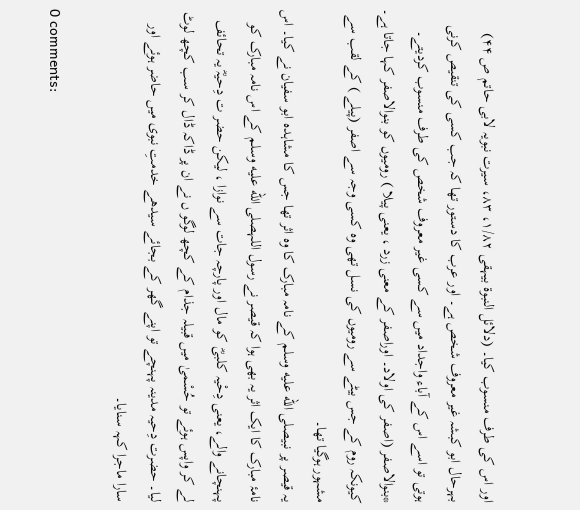اور اس کی طرف منسوب کیا۔ (دلائل النبوۃ بیہقی ۱/۸۲، ۸۳، سیرت نبویہ لابی حاتم ص ۴۴) بہرحال ابو کبشہ غیر معروف شخص ہے۔ اور عرب کا دستور تھا کہ جب کسی کی تنقیص کرنی ہوتی تو اسے اس کے آباء واجداد میں سے کسی غیر معروف شخص کی طرف منسوب کردیتے۔
*بنوالاصفر (اصفر کی اولاد۔ اوراصفر کے معنی زرد ، یعنی پیلا ) رومیوں کو بنوالاصفر کہا جاتا ہے۔ کیونکہ روم کے جس بیٹے سے رومیوں کی نسل تھی وہ کسی وجہ سے اصفر (پیلے ) کے لقب سے مشہور ہوگیا تھا۔
یہ قیصر پر نبیصلى الله عليه وسلم کے نامہ مبارک کا وہ اثر تھا جس کا مشاہدہ ابو سفیان نے کیا۔ اس نامۂ مبارک کا ایک اثر یہ بھی ہوا کہ قیصر نے رسول اللہصلى الله عليه وسلم کے اس نامہ مبارک کو پہنچانے والے، یعنی دِحْیہ کلبیؓ کو مال اور پارچہ جات سے نوازا ، لیکن حضر ت دِحیہؓ یہ تحائف لے کر واپس ہوئے تو حُسْمیٰ میں قبیلہ جذام کے کچھ لوگو ں نے ان پر ڈاکہ ڈال کر سب کچھ لوٹ لیا۔ حضرت دِحیہ مدینہ پہنچے تو اپنے گھر کے بجائے سیدھے خدمتِ نبوی میں حاضر ہوئے اور سارا ماجرا کہہ سنایا۔

0 comments: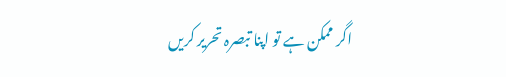اگر ممکن ہے تو اپنا تبصرہ تحریر کریں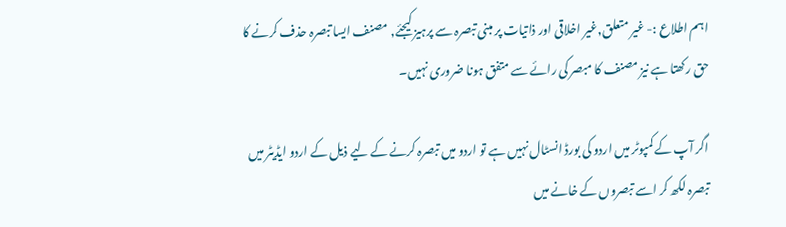اہم اطلاع :- غیر متعلق,غیر اخلاقی اور ذاتیات پر مبنی تبصرہ سے پرہیز کیجئے, مصنف ایسا تبصرہ حذف کرنے کا حق رکھتا ہے نیز مصنف کا مبصر کی رائے سے متفق ہونا ضروری نہیں۔

اگر آپ کے کمپوٹر میں اردو کی بورڈ انسٹال نہیں ہے تو اردو میں تبصرہ کرنے کے لیے ذیل کے اردو ایڈیٹر میں تبصرہ لکھ کر اسے تبصروں کے خانے میں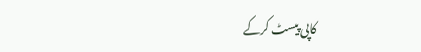کاپی پیسٹ کرکے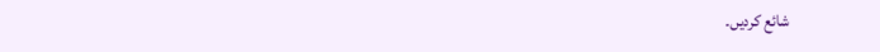شائع کردیں۔